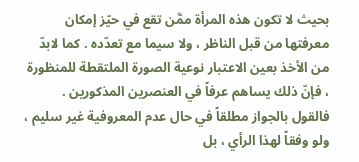بحيث لا تكون هذه المرأة ممَّن تقع في حيّز إمكان معرفتها من قبل الناظر ، ولا سيما مع تعدّده . كما لابدّ من الأخذ بعين الاعتبار نوعية الصورة الملتقطة للمنظورة ، فإنّ ذلك يساهم عرفاً في العنصرين المذكورين . فالقول بالجواز مطلقاً في حال عدم المعروفية غير سليم ، ولو وفقاً لهذا الرأي ، بل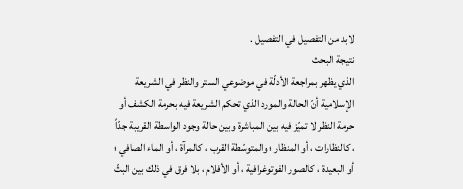لابد من التفصيل في التفصيل .
نتيجة البحث
الذي يظهر بمراجعة الأدلّة في موضوعي الستر والنظر في الشريعة الإسلامية أنّ الحالة والمورد الذي تحكم الشريعة فيه بحرمة الكشف أو حرمة النظر لا تميّز فيه بين المباشرة وبين حالة وجود الواسطة القريبة جدّاً ، كالنظارات ، أو المنظار ؛ والمتوسّطة القرب ، كالمرآة ، أو الماء الصافي ؛ أو البعيدة ، كالصور الفوتوغرافية ، أو الأفلام ، بلا فرق في ذلك بين البثّ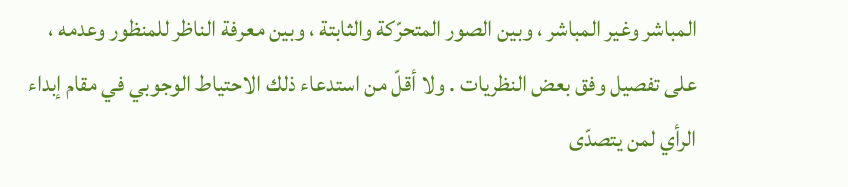المباشر وغير المباشر ، وبين الصور المتحرّكة والثابتة ، وبين معرفة الناظر للمنظور وعدمه ، على تفصيل وفق بعض النظريات . ولا أقلّ من استدعاء ذلك الاحتياط الوجوبي في مقام إبداء الرأي لمن يتصدّى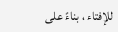للإفتاء ، بناءً على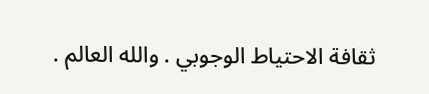ثقافة الاحتياط الوجوبي . والله العالم .